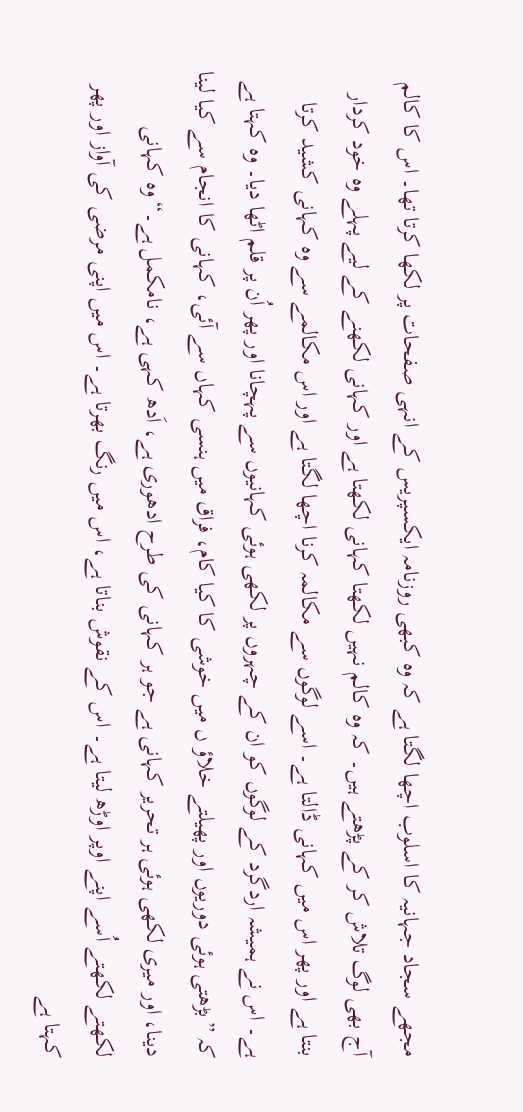مجھے سجاد جہانیہ کا اسلوب اچھا لگتا ہے کہ وہ کبھی روزنامہ ایکسپریس کے انہی صفحات پر لکھا کرتا تھا۔ اس کا کالم آج بھی لوگ تلاش کر کے پڑھتے ہیں۔ کہ وہ کالم نہیں لکھتا کہانی لکھتا ہے اور کہانی لکھنے کے لیے پہلے وہ خود کردار بنتا ہے اور پھر اس میں کہانی ڈالتا ہے۔ اسے لوگوں سے مکالمہ کرنا اچھا لگتا ہے اور اس مکالمے سے وہ کہانی کشید کرتا ہے۔ اس نے ہمیشہ اردگرد کے لوگوں کو ان کے چہروں پر لکھی ہوئی کہانیوں سے پہچانا اور پھر اُن پر قلم اٹھا دیا۔ وہ کہتا ہے کہ ”بڑھتی ہوئی دوریوں اور پھیلتے خلاؤ ں میں خوشی کا کیا کام، فراق میں ہنسی کہاں سے آئی، کہانی کا انجام سے کیا لینا دینا، اور میری لکھی ہوئی ہر تحریر کہانی ہے جو ہر کہانی کی طرح ادھوری ہے، اَدھ کہی ہے، نامکمل ہے۔“ وہ کہانی لکھتے لکھتے اُسے اپنے اوپر اوڑھ لیتا ہے۔ اس کے نقوش بناتا ہے، اس میں رنگ بھرتا ہے۔ اس میں اپنی مرضی کی آواز اور پھر کہتا ہے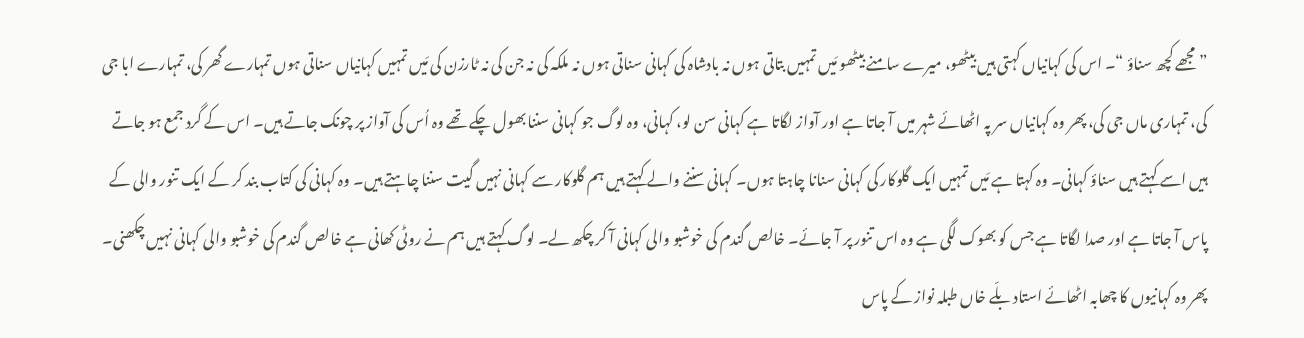”مجھے کچھ سناؤ “۔ اس کی کہانیاں کہتی ہیں بیٹھو، میرے سامنے بیٹھو مَیں تمہیں بتاتی ہوں نہ بادشاہ کی کہانی سناتی ہوں نہ ملکہ کی نہ جن کی نہ ٹارزن کی مَیں تمہیں کہانیاں سناتی ہوں تمہارے گھر کی، تمہارے ابا جی کی، تمہاری ماں جی کی، پھر وہ کہانیاں سر پہ اٹھائے شہر میں آ جاتا ہے اور آواز لگاتا ہے کہانی سن لو، کہانی، وہ لوگ جو کہانی سننا بھول چکے تھے وہ اُس کی آواز پر چونک جاتے ہیں۔ اس کے گرد جمع ہو جاتے ہیں اسے کہتے ہیں سناؤ کہانی۔ وہ کہتا ہے مَیں تمہیں ایک گلوکار کی کہانی سنانا چاہتا ہوں۔ کہانی سننے والے کہتے ہیں ہم گلوکار سے کہانی نہیں گیت سننا چاہتے ہیں۔ وہ کہانی کی کتاب بند کر کے ایک تنور والی کے پاس آ جاتا ہے اور صدا لگاتا ہے جس کو بھوک لگی ہے وہ اس تنور پر آ جائے۔ خالص گندم کی خوشبو والی کہانی آ کر چکھ لے۔ لوگ کہتے ہیں ہم نے روٹی کھانی ہے خالص گندم کی خوشبو والی کہانی نہیں چکھنی۔ پھر وہ کہانیوں کا چھابہ اٹھائے استاد بلّے خاں طبلہ نواز کے پاس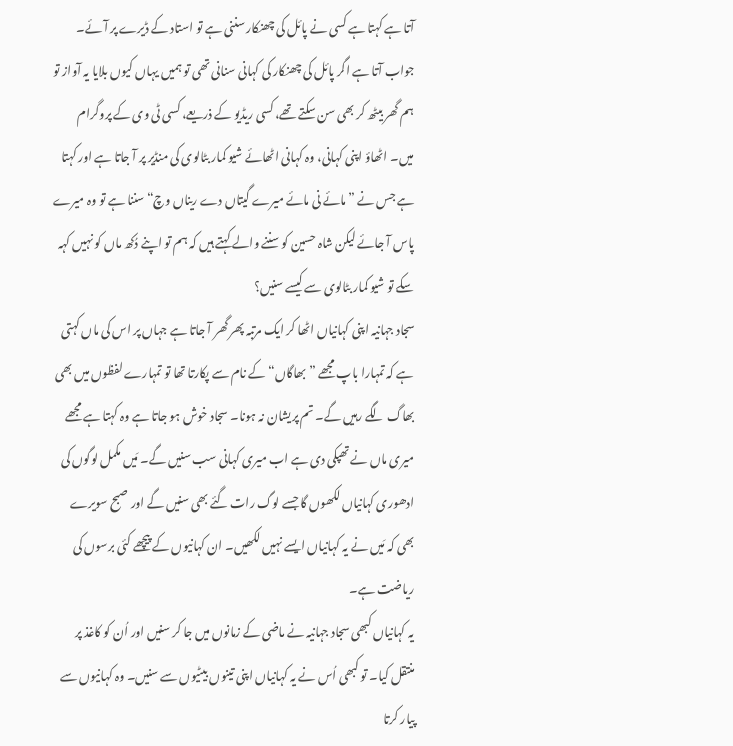آتا ہے کہتا ہے کسی نے پائل کی چھنکار سننی ہے تو استاد کے ڈیرے پر آئے۔ جواب آتا ہے اگر پائل کی چھنکار کی کہانی سنانی تھی تو ہمیں یہاں کیوں بلایا یہ آواز تو ہم گھر بیٹھ کر بھی سن سکتے تھے، کسی ریڈیو کے ذریعے، کسی ٹی وی کے پروگرام میں۔ اٹھاؤ اپنی کہانی، وہ کہانی اٹھائے شیو کمار بٹالوی کی منڈیر پر آ جاتا ہے اور کہتا ہے جس نے ”مائے نی مائے میرے گیتاں دے ریناں وچ“ سننا ہے تو وہ میرے پاس آ جائے لیکن شاہ حسین کو سننے والے کہتے ہیں کہ ہم تو اپنے دُکھ ماں کو نہیں کہہ سکے تو شیو کمار بٹالوی سے کیسے سنیں؟
سجاد جہانیہ اپنی کہانیاں اٹھا کر ایک مرتبہ پھر گھر آ جاتا ہے جہاں پر اس کی ماں کہتی ہے کہ تمہارا باپ مجھے ”بھاگاں“ کے نام سے پکارتا تھا تو تمہارے لفظوں میں بھی بھاگ لگے رہیں گے۔ تم پریشان نہ ہونا۔ سجاد خوش ہو جاتا ہے وہ کہتا ہے مجھے میری ماں نے تھپکی دی ہے اب میری کہانی سب سنیں گے۔ مَیں مکمل لوگوں کی ادھوری کہانیاں لکھوں گا جسے لوگ رات گئے بھی سنیں گے اور صبح سویرے بھی کہ مَیں نے یہ کہانیاں ایسے نہیں لکھیں۔ ان کہانیوں کے پیچھے کئی برسوں کی ریاضت ہے۔
یہ کہانیاں کبھی سجاد جہانیہ نے ماضی کے زمانوں میں جا کر سنیں اور اُن کو کاغذ پر منتقل کیا۔ تو کبھی اُس نے یہ کہانیاں اپنی تینوں بیٹیوں سے سنیں۔ وہ کہانیوں سے پیار کرتا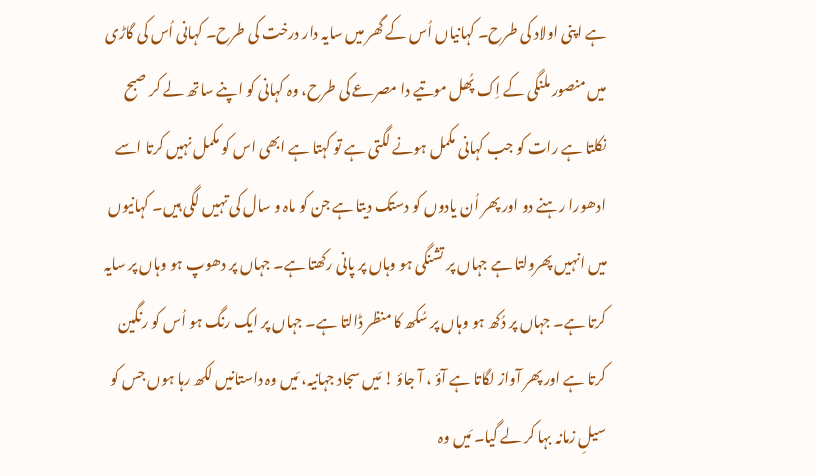ہے اپنی اولاد کی طرح۔ کہانیاں اُس کے گھر میں سایہ دار درخت کی طرح۔ کہانی اُس کی گاڑی میں منصور ملنگی کے اِک پُھل موتیے دا مصرعے کی طرح، وہ کہانی کو اپنے ساتھ لے کر صبح نکلتا ہے رات کو جب کہانی مکمل ہونے لگتی ہے تو کہتا ہے ابھی اس کو مکمل نہیں کرتا اسے ادھورا رہنے دو اور پھر اُن یادوں کو دستک دیتا ہے جن کو ماہ و سال کی تہیں لگی ہیں۔ کہانیوں میں انہیں پھرولتا ہے جہاں پر تشنگی ہو وہاں پر پانی رکھتا ہے۔ جہاں پر دھوپ ہو وہاں پر سایہ کرتا ہے۔ جہاں پر دُکھ ہو وہاں پر سُکھ کا منظر ڈالتا ہے۔ جہاں پر ایک رنگ ہو اُس کو رنگین کرتا ہے اور پھر آواز لگاتا ہے آؤ ، آ جاؤ ! مَیں سجاد جہانیہ، مَیں وہ داستانیں لکھ رہا ہوں جس کو سیلِ زمانہ بہا کر لے گیا۔ مَیں وہ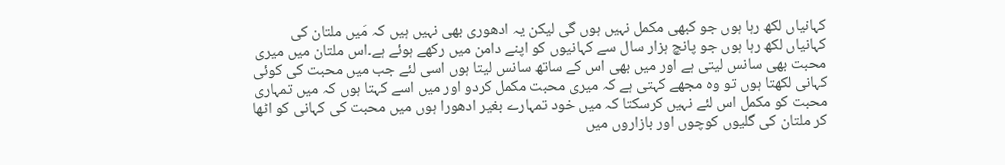کہانیاں لکھ رہا ہوں جو کبھی مکمل نہیں ہوں گی لیکن یہ ادھوری بھی نہیں ہیں کہ مَیں ملتان کی کہانیاں لکھ رہا ہوں جو پانچ ہزار سال سے کہانیوں کو اپنے دامن میں رکھے ہوئے ہے۔اس ملتان میں میری محبت بھی سانس لیتی ہے اور میں بھی اس کے ساتھ سانس لیتا ہوں اسی لئے جب میں محبت کی کوئی کہانی لکھتا ہوں تو وہ مجھے کہتی ہے کہ میری محبت مکمل کردو اور میں اسے کہتا ہوں کہ میں تمہاری محبت کو مکمل اس لئے نہیں کرسکتا کہ میں خود تمہارے بغیر ادھورا ہوں میں محبت کی کہانی کو اٹھا کر ملتان کی گلیوں کوچوں اور بازاروں میں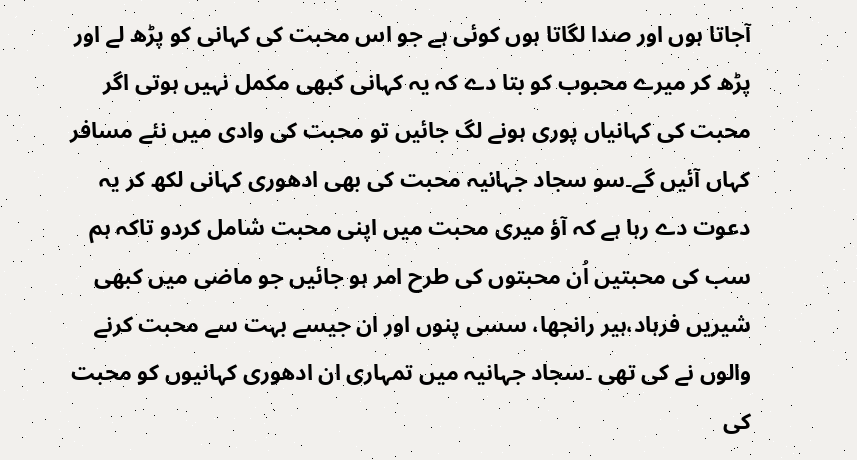آجاتا ہوں اور صدا لگاتا ہوں کوئی ہے جو اس محبت کی کہانی کو پڑھ لے اور پڑھ کر میرے محبوب کو بتا دے کہ یہ کہانی کبھی مکمل نہیں ہوتی اگر محبت کی کہانیاں پوری ہونے لگ جائیں تو محبت کی وادی میں نئے مسافر کہاں آئیں گے۔سو سجاد جہانیہ محبت کی بھی ادھوری کہانی لکھ کر یہ دعوت دے رہا ہے کہ آؤ میری محبت میں اپنی محبت شامل کردو تاکہ ہم سب کی محبتیں اُن محبتوں کی طرح امر ہو جائیں جو ماضی میں کبھی شیریں فرہاد،ہیر رانجھا، سسی پنوں اور ان جیسے بہت سے محبت کرنے والوں نے کی تھی ۔سجاد جہانیہ میں تمہاری ان ادھوری کہانیوں کو محبت کی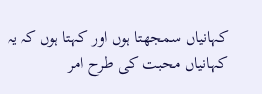کہانیاں سمجھتا ہوں اور کہتا ہوں کہ یہ کہانیاں محبت کی طرح امر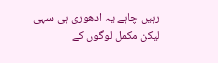رہیں چاہے یہ ادھوری ہی سہی لیکن مکمل لوگوں کے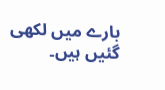بارے میں لکھی گئیں ہیں۔